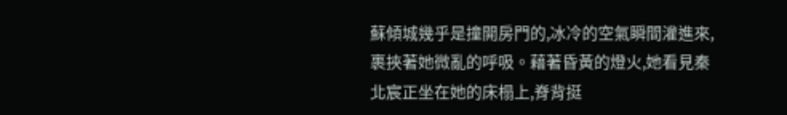蘇傾城幾乎是撞開房門的,冰冷的空氣瞬間灌進來,裹挾著她微亂的呼吸。藉著昏黃的燈火,她看見秦北宸正坐在她的床榻上,脊背挺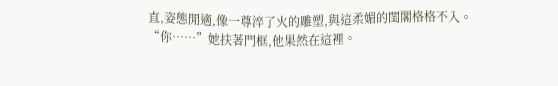直,姿態閒適,像一尊淬了火的雕塑,與這柔媚的閨閣格格不入。
“你……”她扶著門框,他果然在這裡。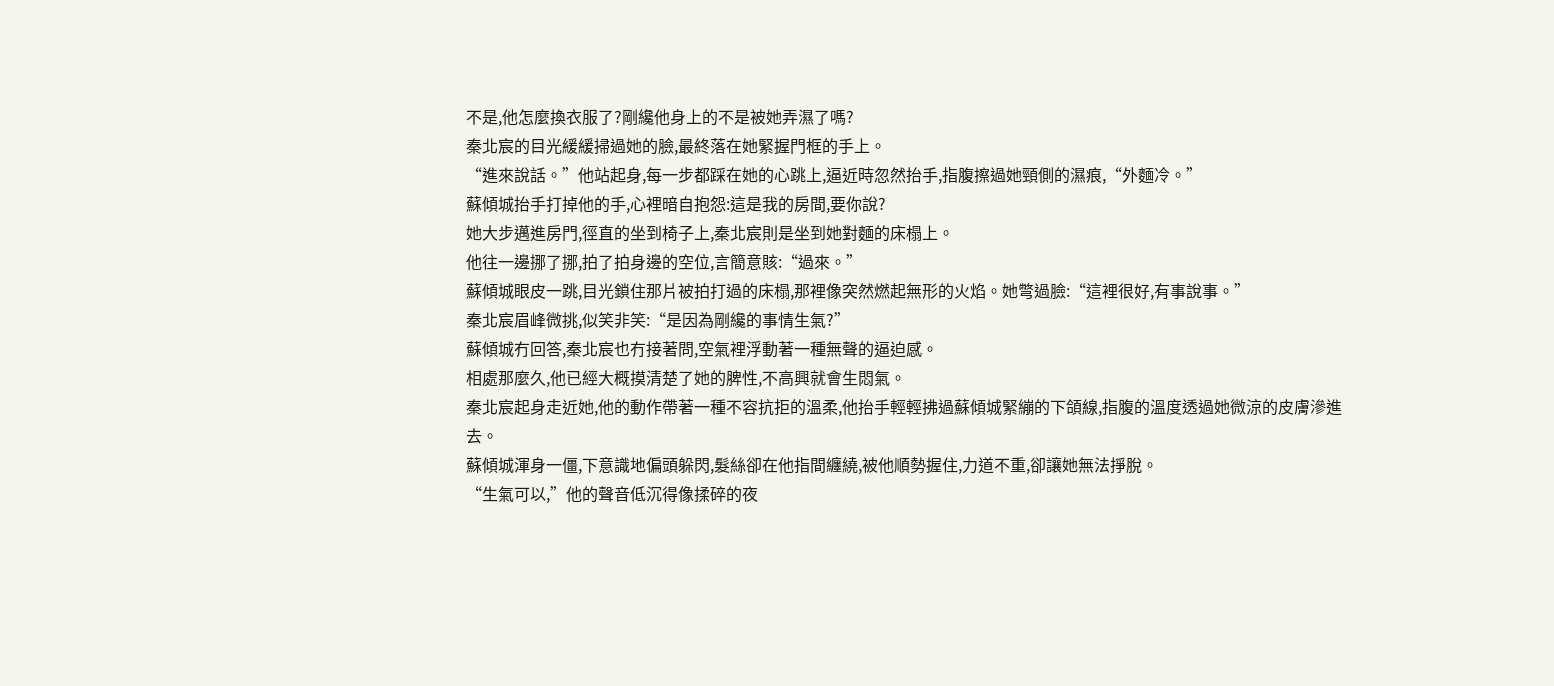不是,他怎麼換衣服了?剛纔他身上的不是被她弄濕了嗎?
秦北宸的目光緩緩掃過她的臉,最終落在她緊握門框的手上。
“進來說話。”他站起身,每一步都踩在她的心跳上,逼近時忽然抬手,指腹擦過她頸側的濕痕,“外麵冷。”
蘇傾城抬手打掉他的手,心裡暗自抱怨:這是我的房間,要你說?
她大步邁進房門,徑直的坐到椅子上,秦北宸則是坐到她對麵的床榻上。
他往一邊挪了挪,拍了拍身邊的空位,言簡意賅:“過來。”
蘇傾城眼皮一跳,目光鎖住那片被拍打過的床榻,那裡像突然燃起無形的火焰。她彆過臉:“這裡很好,有事說事。”
秦北宸眉峰微挑,似笑非笑:“是因為剛纔的事情生氣?”
蘇傾城冇回答,秦北宸也冇接著問,空氣裡浮動著一種無聲的逼迫感。
相處那麼久,他已經大概摸清楚了她的脾性,不高興就會生悶氣。
秦北宸起身走近她,他的動作帶著一種不容抗拒的溫柔,他抬手輕輕拂過蘇傾城緊繃的下頜線,指腹的溫度透過她微涼的皮膚滲進去。
蘇傾城渾身一僵,下意識地偏頭躲閃,髮絲卻在他指間纏繞,被他順勢握住,力道不重,卻讓她無法掙脫。
“生氣可以,”他的聲音低沉得像揉碎的夜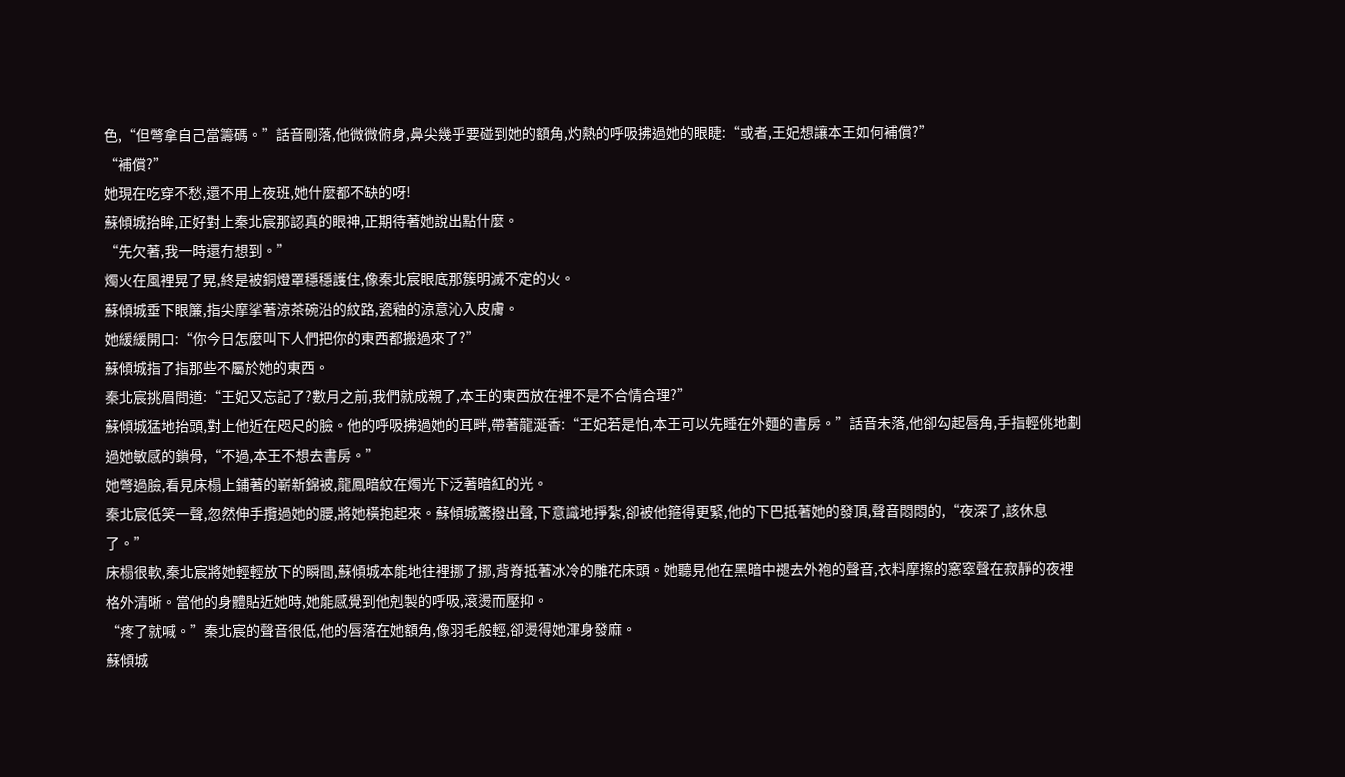色,“但彆拿自己當籌碼。”話音剛落,他微微俯身,鼻尖幾乎要碰到她的額角,灼熱的呼吸拂過她的眼睫:“或者,王妃想讓本王如何補償?”
“補償?”
她現在吃穿不愁,還不用上夜班,她什麼都不缺的呀!
蘇傾城抬眸,正好對上秦北宸那認真的眼神,正期待著她說出點什麼。
“先欠著,我一時還冇想到。”
燭火在風裡晃了晃,終是被銅燈罩穩穩護住,像秦北宸眼底那簇明滅不定的火。
蘇傾城垂下眼簾,指尖摩挲著涼茶碗沿的紋路,瓷釉的涼意沁入皮膚。
她緩緩開口:“你今日怎麼叫下人們把你的東西都搬過來了?”
蘇傾城指了指那些不屬於她的東西。
秦北宸挑眉問道:“王妃又忘記了?數月之前,我們就成親了,本王的東西放在裡不是不合情合理?”
蘇傾城猛地抬頭,對上他近在咫尺的臉。他的呼吸拂過她的耳畔,帶著龍涎香:“王妃若是怕,本王可以先睡在外麵的書房。”話音未落,他卻勾起唇角,手指輕佻地劃過她敏感的鎖骨,“不過,本王不想去書房。”
她彆過臉,看見床榻上鋪著的嶄新錦被,龍鳳暗紋在燭光下泛著暗紅的光。
秦北宸低笑一聲,忽然伸手攬過她的腰,將她橫抱起來。蘇傾城驚撥出聲,下意識地掙紮,卻被他箍得更緊,他的下巴抵著她的發頂,聲音悶悶的,“夜深了,該休息了。”
床榻很軟,秦北宸將她輕輕放下的瞬間,蘇傾城本能地往裡挪了挪,背脊抵著冰冷的雕花床頭。她聽見他在黑暗中褪去外袍的聲音,衣料摩擦的窸窣聲在寂靜的夜裡格外清晰。當他的身體貼近她時,她能感覺到他剋製的呼吸,滾燙而壓抑。
“疼了就喊。”秦北宸的聲音很低,他的唇落在她額角,像羽毛般輕,卻燙得她渾身發麻。
蘇傾城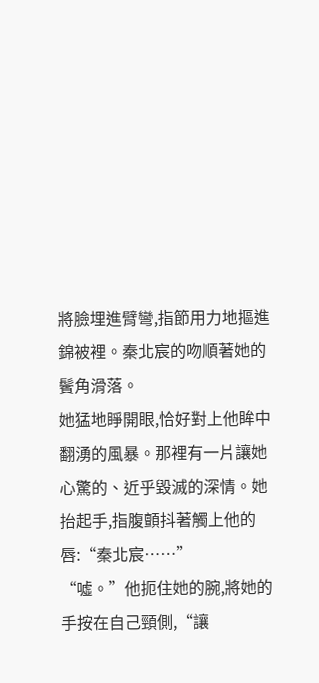將臉埋進臂彎,指節用力地摳進錦被裡。秦北宸的吻順著她的鬢角滑落。
她猛地睜開眼,恰好對上他眸中翻湧的風暴。那裡有一片讓她心驚的、近乎毀滅的深情。她抬起手,指腹顫抖著觸上他的唇:“秦北宸……”
“噓。”他扼住她的腕,將她的手按在自己頸側,“讓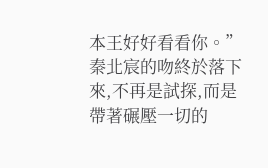本王好好看看你。”
秦北宸的吻終於落下來,不再是試探,而是帶著碾壓一切的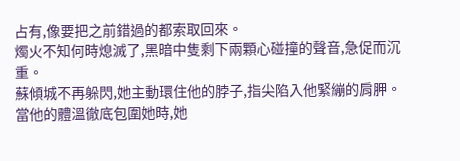占有,像要把之前錯過的都索取回來。
燭火不知何時熄滅了,黑暗中隻剩下兩顆心碰撞的聲音,急促而沉重。
蘇傾城不再躲閃,她主動環住他的脖子,指尖陷入他緊繃的肩胛。當他的體溫徹底包圍她時,她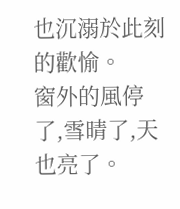也沉溺於此刻的歡愉。
窗外的風停了,雪晴了,天也亮了。